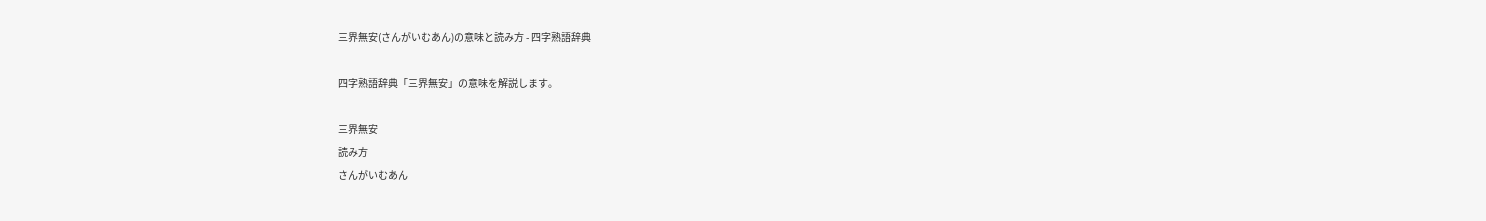三界無安(さんがいむあん)の意味と読み方 - 四字熟語辞典

四字熟語辞典「三界無安」の意味を解説します。

三界無安
読み方
さんがいむあん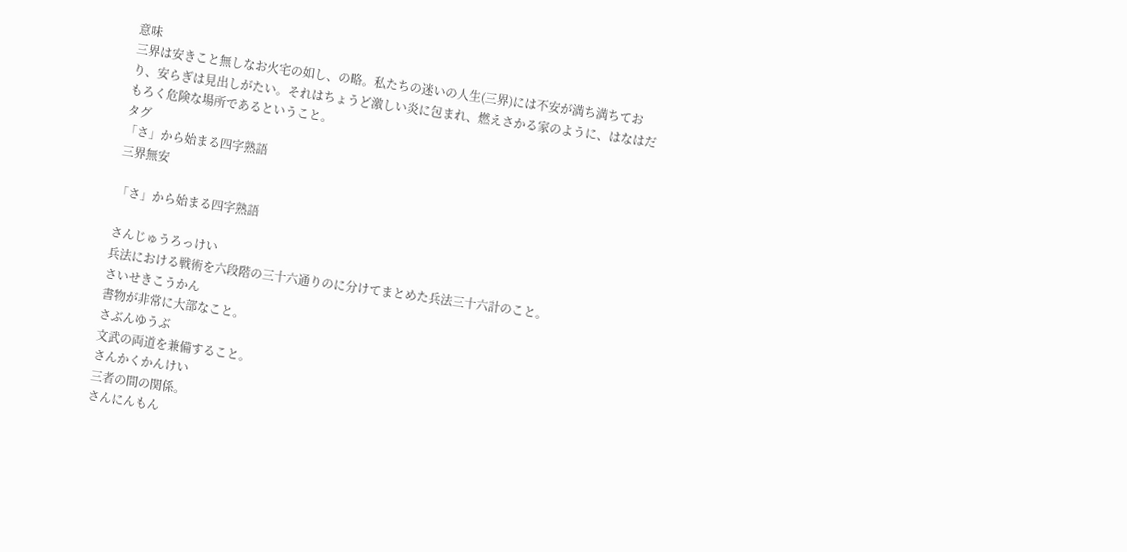意味
三界は安きこと無しなお火宅の如し、の略。私たちの迷いの人生(三界)には不安が満ち満ちており、安らぎは見出しがたい。それはちょうど激しい炎に包まれ、燃えさかる家のように、はなはだもろく危険な場所であるということ。
タグ
「さ」から始まる四字熟語
三界無安

「さ」から始まる四字熟語

さんじゅうろっけい
兵法における戦術を六段階の三十六通りのに分けてまとめた兵法三十六計のこと。
さいせきこうかん
書物が非常に大部なこと。
さぶんゆうぶ
文武の両道を兼備すること。
さんかくかんけい
三者の間の関係。
さんにんもん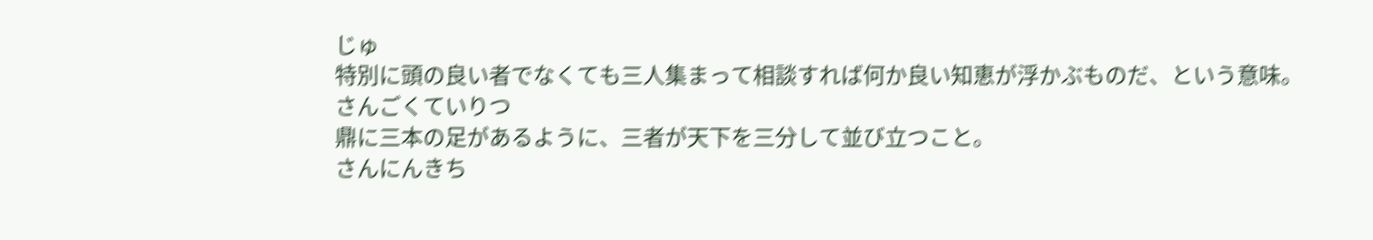じゅ
特別に頭の良い者でなくても三人集まって相談すれば何か良い知恵が浮かぶものだ、という意味。
さんごくていりつ
鼎に三本の足があるように、三者が天下を三分して並び立つこと。
さんにんきち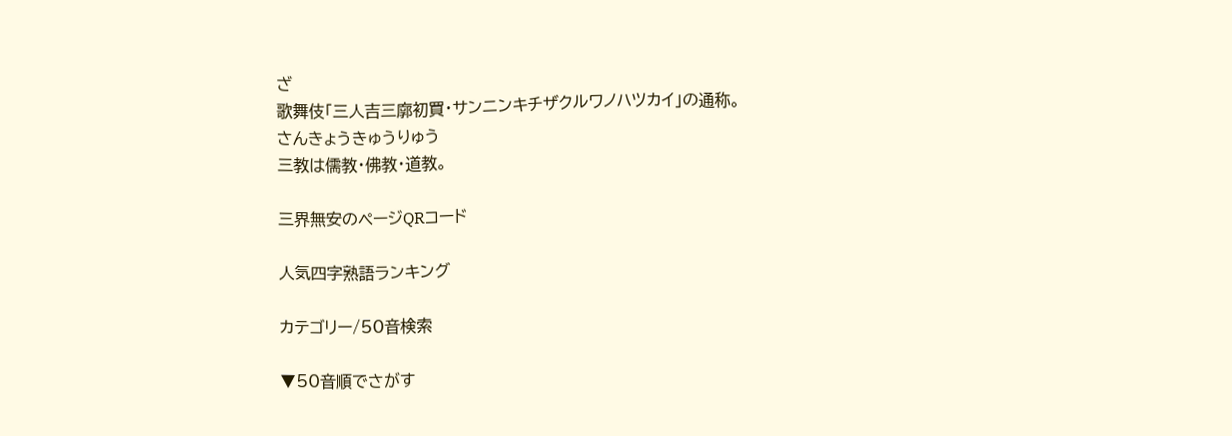ざ
歌舞伎「三人吉三廓初買・サンニンキチザクルワノハツカイ」の通称。
さんきょうきゅうりゅう
三教は儒教・佛教・道教。

三界無安のページQRコード

人気四字熟語ランキング

カテゴリー/50音検索

▼50音順でさがす